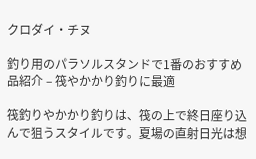クロダイ・チヌ

釣り用のパラソルスタンドで1番のおすすめ品紹介 – 筏やかかり釣りに最適

筏釣りやかかり釣りは、筏の上で終日座り込んで狙うスタイルです。夏場の直射日光は想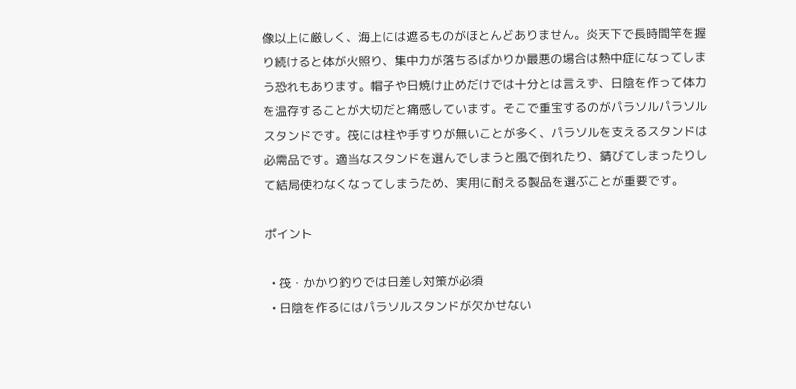像以上に厳しく、海上には遮るものがほとんどありません。炎天下で長時間竿を握り続けると体が火照り、集中力が落ちるばかりか最悪の場合は熱中症になってしまう恐れもあります。帽子や日焼け止めだけでは十分とは言えず、日陰を作って体力を温存することが大切だと痛感しています。そこで重宝するのがパラソルパラソルスタンドです。筏には柱や手すりが無いことが多く、パラソルを支えるスタンドは必需品です。適当なスタンドを選んでしまうと風で倒れたり、錆びてしまったりして結局使わなくなってしまうため、実用に耐える製品を選ぶことが重要です。

ポイント

  • 筏・かかり釣りでは日差し対策が必須
  • 日陰を作るにはパラソルスタンドが欠かせない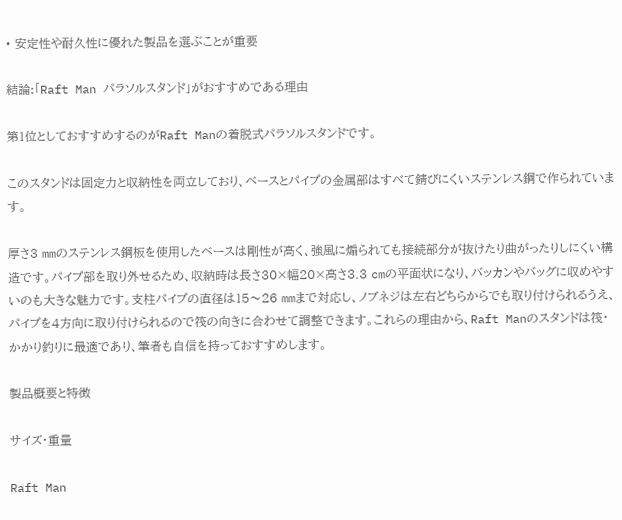• 安定性や耐久性に優れた製品を選ぶことが重要

結論:「Raft Man パラソルスタンド」がおすすめである理由

第1位としておすすめするのがRaft Manの着脱式パラソルスタンドです。

このスタンドは固定力と収納性を両立しており、ベースとパイプの金属部はすべて錆びにくいステンレス鋼で作られています。

厚さ3 mmのステンレス鋼板を使用したベースは剛性が高く、強風に煽られても接続部分が抜けたり曲がったりしにくい構造です。パイプ部を取り外せるため、収納時は長さ30×幅20×高さ3.3 cmの平面状になり、バッカンやバッグに収めやすいのも大きな魅力です。支柱パイプの直径は15〜26 mmまで対応し、ノブネジは左右どちらからでも取り付けられるうえ、パイプを4方向に取り付けられるので筏の向きに合わせて調整できます。これらの理由から、Raft Manのスタンドは筏・かかり釣りに最適であり、筆者も自信を持っておすすめします。

製品概要と特徴

サイズ・重量

Raft Man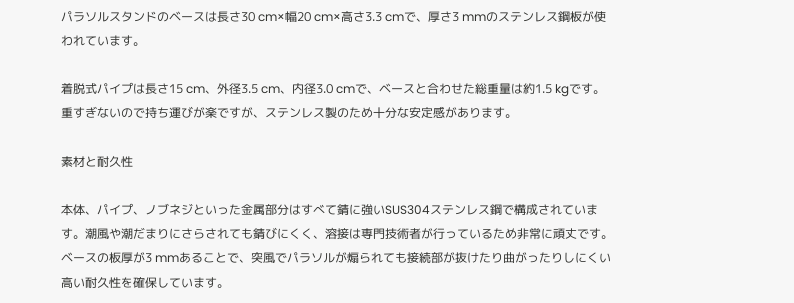パラソルスタンドのベースは長さ30 cm×幅20 cm×高さ3.3 cmで、厚さ3 mmのステンレス鋼板が使われています。

着脱式パイプは長さ15 cm、外径3.5 cm、内径3.0 cmで、ベースと合わせた総重量は約1.5 kgです。重すぎないので持ち運びが楽ですが、ステンレス製のため十分な安定感があります。

素材と耐久性

本体、パイプ、ノブネジといった金属部分はすべて錆に強いSUS304ステンレス鋼で構成されています。潮風や潮だまりにさらされても錆びにくく、溶接は専門技術者が行っているため非常に頑丈です。ベースの板厚が3 mmあることで、突風でパラソルが煽られても接続部が抜けたり曲がったりしにくい高い耐久性を確保しています。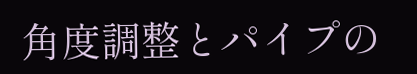角度調整とパイプの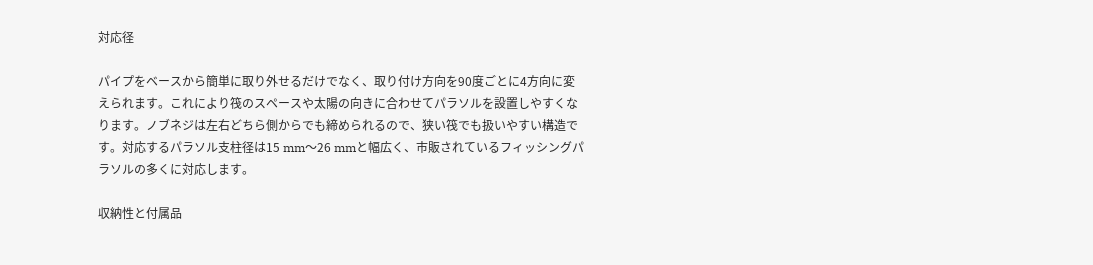対応径

パイプをベースから簡単に取り外せるだけでなく、取り付け方向を90度ごとに4方向に変えられます。これにより筏のスペースや太陽の向きに合わせてパラソルを設置しやすくなります。ノブネジは左右どちら側からでも締められるので、狭い筏でも扱いやすい構造です。対応するパラソル支柱径は15 mm〜26 mmと幅広く、市販されているフィッシングパラソルの多くに対応します。

収納性と付属品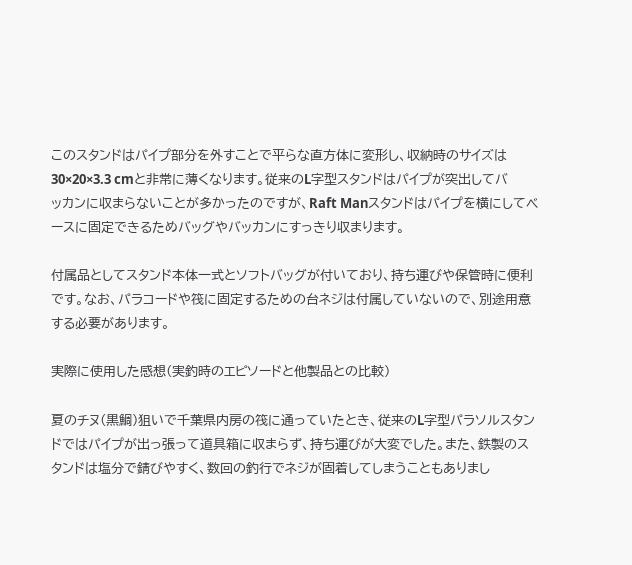このスタンドはパイプ部分を外すことで平らな直方体に変形し、収納時のサイズは30×20×3.3 cmと非常に薄くなります。従来のL字型スタンドはパイプが突出してバッカンに収まらないことが多かったのですが、Raft Manスタンドはパイプを横にしてベースに固定できるためバッグやバッカンにすっきり収まります。

付属品としてスタンド本体一式とソフトバッグが付いており、持ち運びや保管時に便利です。なお、パラコードや筏に固定するための台ネジは付属していないので、別途用意する必要があります。

実際に使用した感想(実釣時のエピソードと他製品との比較)

夏のチヌ(黒鯛)狙いで千葉県内房の筏に通っていたとき、従来のL字型パラソルスタンドではパイプが出っ張って道具箱に収まらず、持ち運びが大変でした。また、鉄製のスタンドは塩分で錆びやすく、数回の釣行でネジが固着してしまうこともありまし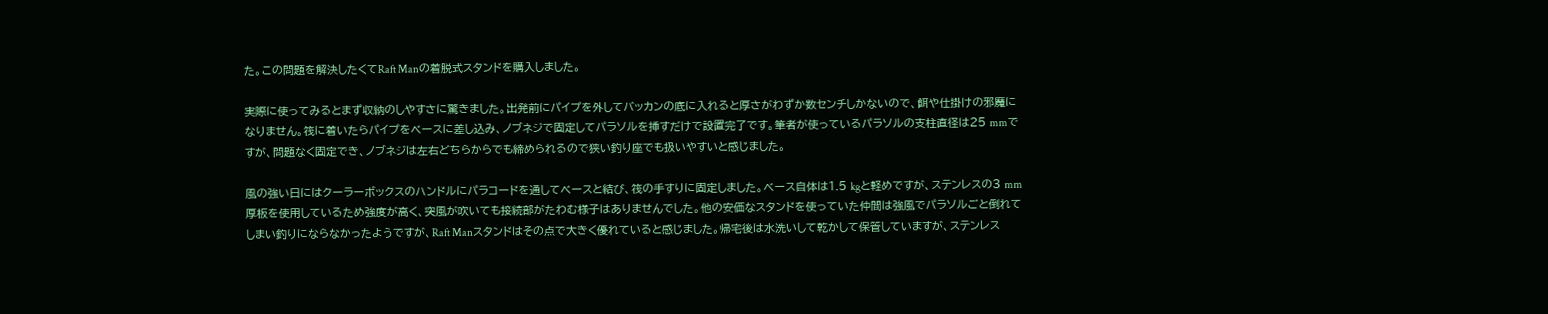た。この問題を解決したくてRaft Manの着脱式スタンドを購入しました。

実際に使ってみるとまず収納のしやすさに驚きました。出発前にパイプを外してバッカンの底に入れると厚さがわずか数センチしかないので、餌や仕掛けの邪魔になりません。筏に着いたらパイプをベースに差し込み、ノブネジで固定してパラソルを挿すだけで設置完了です。筆者が使っているパラソルの支柱直径は25 mmですが、問題なく固定でき、ノブネジは左右どちらからでも締められるので狭い釣り座でも扱いやすいと感じました。

風の強い日にはクーラーボックスのハンドルにパラコードを通してベースと結び、筏の手すりに固定しました。ベース自体は1.5 kgと軽めですが、ステンレスの3 mm厚板を使用しているため強度が高く、突風が吹いても接続部がたわむ様子はありませんでした。他の安価なスタンドを使っていた仲間は強風でパラソルごと倒れてしまい釣りにならなかったようですが、Raft Manスタンドはその点で大きく優れていると感じました。帰宅後は水洗いして乾かして保管していますが、ステンレス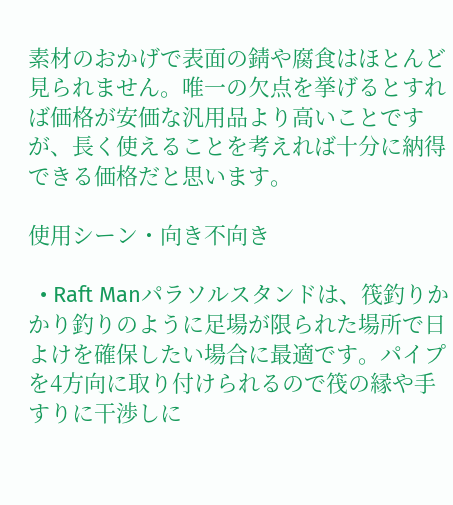素材のおかげで表面の錆や腐食はほとんど見られません。唯一の欠点を挙げるとすれば価格が安価な汎用品より高いことですが、長く使えることを考えれば十分に納得できる価格だと思います。

使用シーン・向き不向き

  • Raft Manパラソルスタンドは、筏釣りかかり釣りのように足場が限られた場所で日よけを確保したい場合に最適です。パイプを4方向に取り付けられるので筏の縁や手すりに干渉しに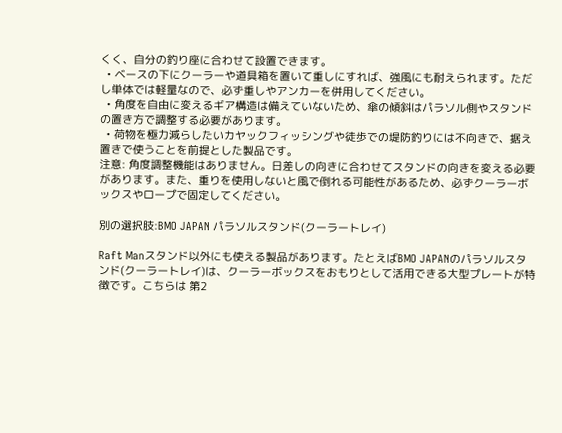くく、自分の釣り座に合わせて設置できます。
  • ベースの下にクーラーや道具箱を置いて重しにすれば、強風にも耐えられます。ただし単体では軽量なので、必ず重しやアンカーを併用してください。
  • 角度を自由に変えるギア構造は備えていないため、傘の傾斜はパラソル側やスタンドの置き方で調整する必要があります。
  • 荷物を極力減らしたいカヤックフィッシングや徒歩での堤防釣りには不向きで、据え置きで使うことを前提とした製品です。
注意: 角度調整機能はありません。日差しの向きに合わせてスタンドの向きを変える必要があります。また、重りを使用しないと風で倒れる可能性があるため、必ずクーラーボックスやロープで固定してください。

別の選択肢:BMO JAPAN パラソルスタンド(クーラートレイ)

Raft Manスタンド以外にも使える製品があります。たとえばBMO JAPANのパラソルスタンド(クーラートレイ)は、クーラーボックスをおもりとして活用できる大型プレートが特徴です。こちらは 第2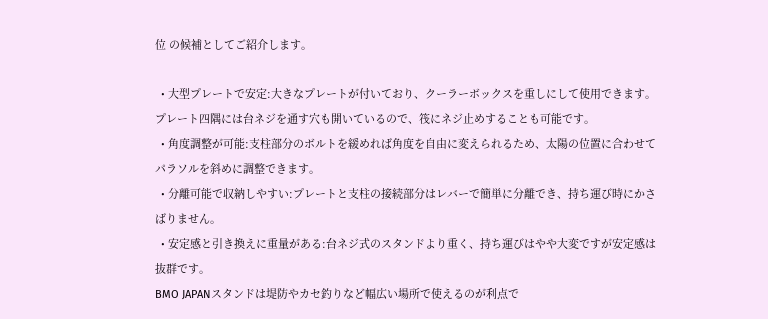位 の候補としてご紹介します。

  • 大型プレートで安定:大きなプレートが付いており、クーラーボックスを重しにして使用できます。プレート四隅には台ネジを通す穴も開いているので、筏にネジ止めすることも可能です。
  • 角度調整が可能:支柱部分のボルトを緩めれば角度を自由に変えられるため、太陽の位置に合わせてパラソルを斜めに調整できます。
  • 分離可能で収納しやすい:プレートと支柱の接続部分はレバーで簡単に分離でき、持ち運び時にかさばりません。
  • 安定感と引き換えに重量がある:台ネジ式のスタンドより重く、持ち運びはやや大変ですが安定感は抜群です。
BMO JAPANスタンドは堤防やカセ釣りなど幅広い場所で使えるのが利点で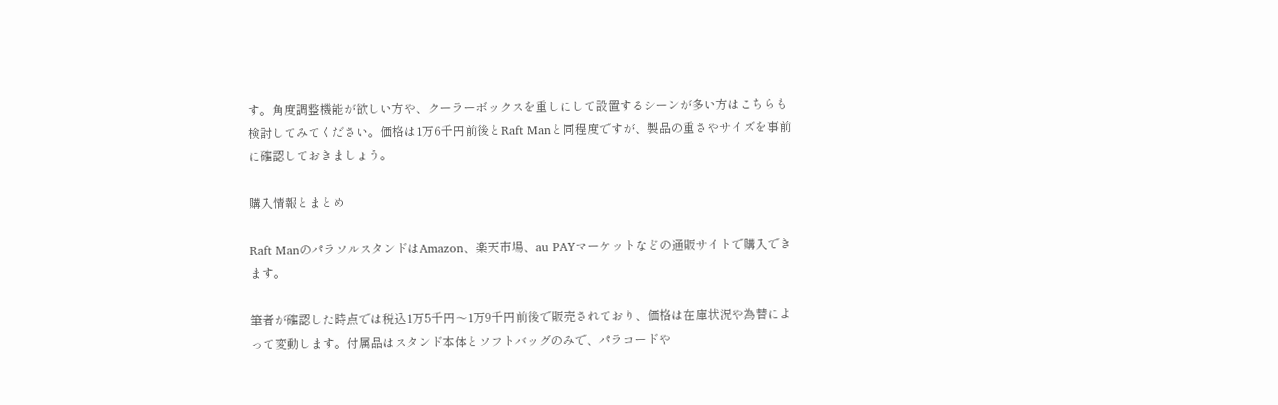す。角度調整機能が欲しい方や、クーラーボックスを重しにして設置するシーンが多い方はこちらも検討してみてください。価格は1万6千円前後とRaft Manと同程度ですが、製品の重さやサイズを事前に確認しておきましょう。

購入情報とまとめ

Raft ManのパラソルスタンドはAmazon、楽天市場、au PAYマーケットなどの通販サイトで購入できます。

筆者が確認した時点では税込1万5千円〜1万9千円前後で販売されており、価格は在庫状況や為替によって変動します。付属品はスタンド本体とソフトバッグのみで、パラコードや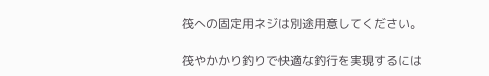筏への固定用ネジは別途用意してください。

筏やかかり釣りで快適な釣行を実現するには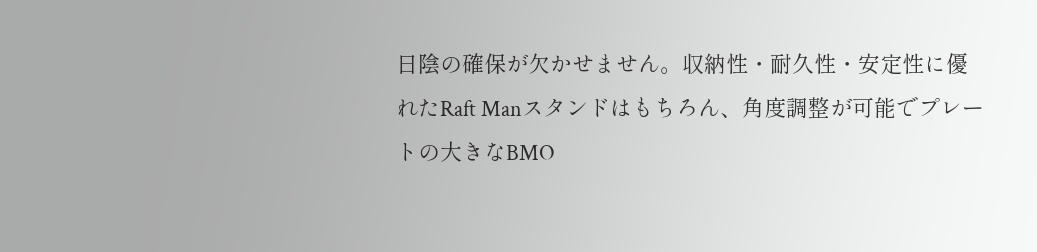日陰の確保が欠かせません。収納性・耐久性・安定性に優れたRaft Manスタンドはもちろん、角度調整が可能でプレートの大きなBMO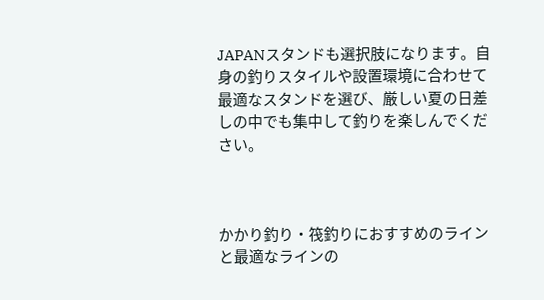JAPANスタンドも選択肢になります。自身の釣りスタイルや設置環境に合わせて最適なスタンドを選び、厳しい夏の日差しの中でも集中して釣りを楽しんでください。



かかり釣り・筏釣りにおすすめのラインと最適なラインの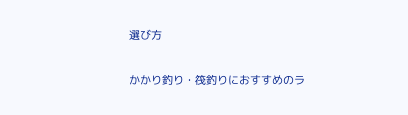選び方

かかり釣り・筏釣りにおすすめのラ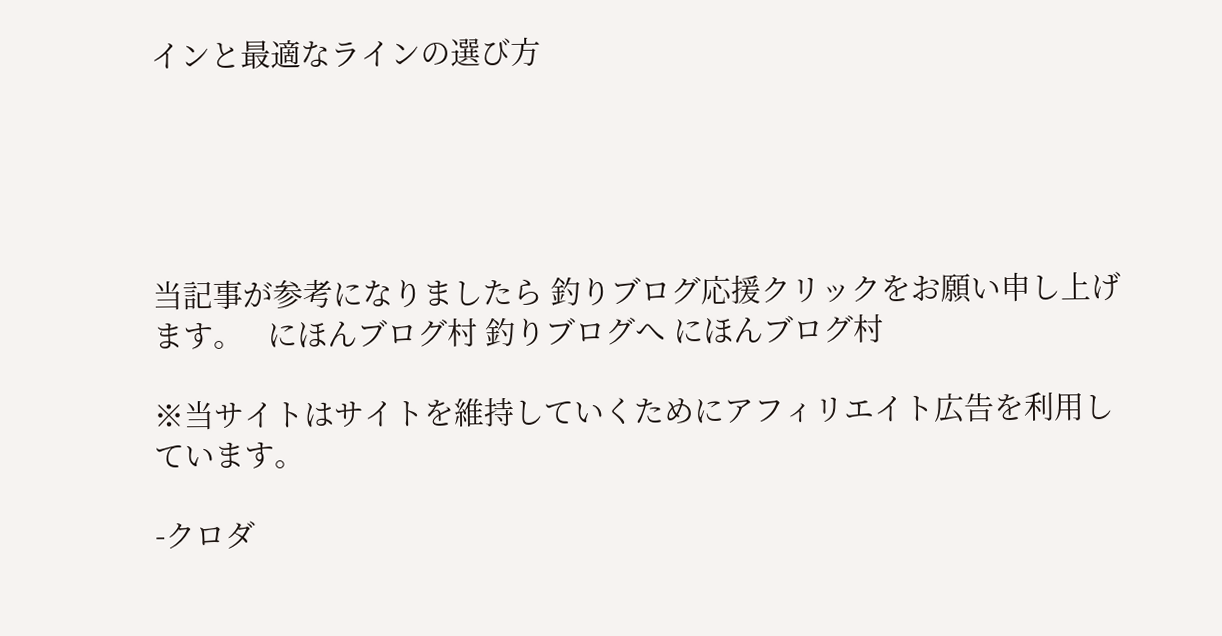インと最適なラインの選び方





当記事が参考になりましたら 釣りブログ応援クリックをお願い申し上げます。   にほんブログ村 釣りブログへ にほんブログ村

※当サイトはサイトを維持していくためにアフィリエイト広告を利用しています。

-クロダ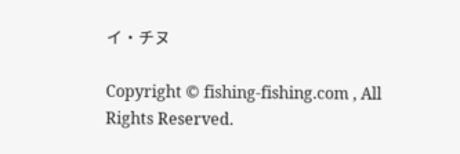イ・チヌ

Copyright © fishing-fishing.com , All Rights Reserved.